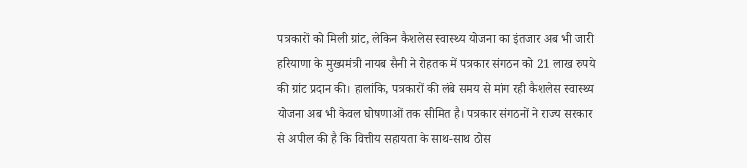पत्रकारों को मिली ग्रांट, लेकिन कैशलेस स्वास्थ्य योजना का इंतजार अब भी जारी
हरियाणा के मुख्यमंत्री नायब सैनी ने रोहतक में पत्रकार संगठन को 21 लाख रुपये की ग्रांट प्रदान की। हालांकि, पत्रकारों की लंबे समय से मांग रही कैशलेस स्वास्थ्य योजना अब भी केवल घोषणाओं तक सीमित है। पत्रकार संगठनों ने राज्य सरकार से अपील की है कि वित्तीय सहायता के साथ-साथ ठोस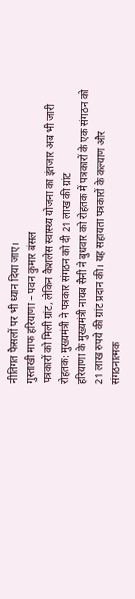नीतिगत फैसलों पर भी ध्यान दिया जाए।
गुस्ताखी माफ हरियाणा – पवन कुमार बंसल
पत्रकारों को मिली ग्रांट, लेकिन कैशलेस स्वास्थ्य योजना का इंतजार अब भी जारी
रोहतक: मुख्यमंत्री ने पत्रकार संगठन को दी 21 लाख की ग्रांट
हरियाणा के मुख्यमंत्री नायब सैनी ने बुधवार को रोहतक में पत्रकारों के एक संगठन को 21 लाख रुपये की ग्रांट प्रदान की। यह सहायता पत्रकारों के कल्याण और संगठनात्मक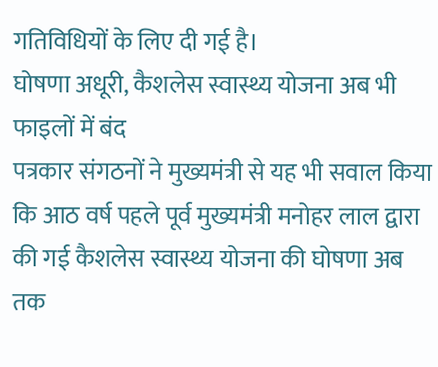गतिविधियों के लिए दी गई है।
घोषणा अधूरी, कैशलेस स्वास्थ्य योजना अब भी फाइलों में बंद
पत्रकार संगठनों ने मुख्यमंत्री से यह भी सवाल किया कि आठ वर्ष पहले पूर्व मुख्यमंत्री मनोहर लाल द्वारा की गई कैशलेस स्वास्थ्य योजना की घोषणा अब तक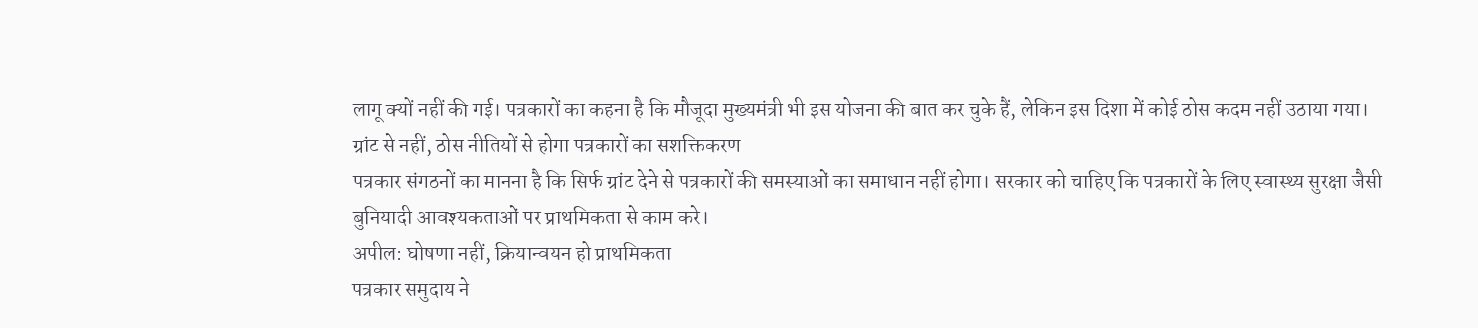लागू क्यों नहीं की गई। पत्रकारों का कहना है कि मौजूदा मुख्यमंत्री भी इस योजना की बात कर चुके हैं, लेकिन इस दिशा में कोई ठोस कदम नहीं उठाया गया।
ग्रांट से नहीं, ठोस नीतियों से होगा पत्रकारों का सशक्तिकरण
पत्रकार संगठनों का मानना है कि सिर्फ ग्रांट देने से पत्रकारों की समस्याओं का समाधान नहीं होगा। सरकार को चाहिए कि पत्रकारों के लिए स्वास्थ्य सुरक्षा जैसी बुनियादी आवश्यकताओं पर प्राथमिकता से काम करे।
अपील: घोषणा नहीं, क्रियान्वयन हो प्राथमिकता
पत्रकार समुदाय ने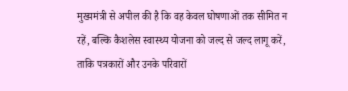मुख्यमंत्री से अपील की है कि वह केवल घोषणाओं तक सीमित न रहें, बल्कि कैशलेस स्वास्थ्य योजना को जल्द से जल्द लागू करें, ताकि पत्रकारों और उनके परिवारों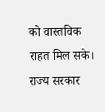को वास्तविक राहत मिल सके।
राज्य सरकार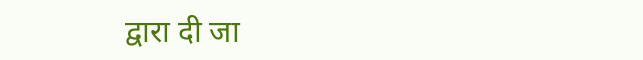द्वारा दी जा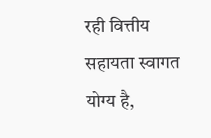रही वित्तीय सहायता स्वागत योग्य है,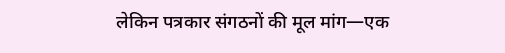लेकिन पत्रकार संगठनों की मूल मांग—एक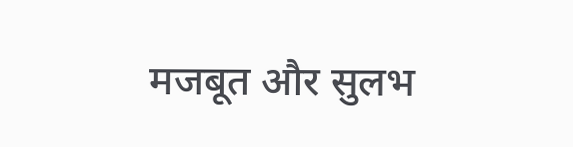मजबूत और सुलभ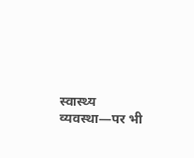स्वास्थ्य व्यवस्था—पर भी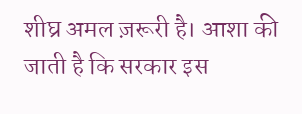शीघ्र अमल ज़रूरी है। आशा की जाती है कि सरकार इस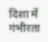दिशा में गंभीरता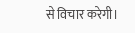से विचार करेगी।